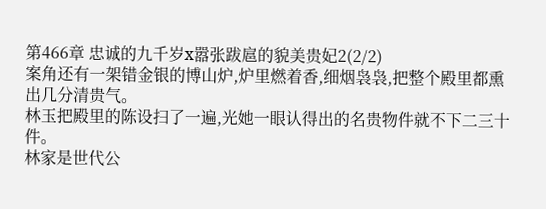第466章 忠诚的九千岁x嚣张跋扈的貌美贵妃2(2/2)
案角还有一架错金银的博山炉,炉里燃着香,细烟袅袅,把整个殿里都熏出几分清贵气。
林玉把殿里的陈设扫了一遍,光她一眼认得出的名贵物件就不下二三十件。
林家是世代公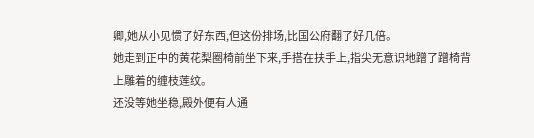卿,她从小见惯了好东西,但这份排场,比国公府翻了好几倍。
她走到正中的黄花梨圈椅前坐下来,手搭在扶手上,指尖无意识地蹭了蹭椅背上雕着的缠枝莲纹。
还没等她坐稳,殿外便有人通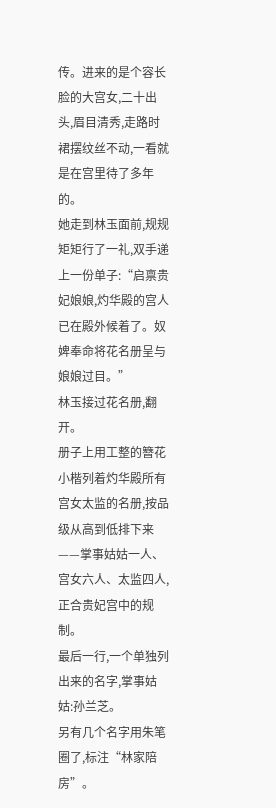传。进来的是个容长脸的大宫女,二十出头,眉目清秀,走路时裙摆纹丝不动,一看就是在宫里待了多年的。
她走到林玉面前,规规矩矩行了一礼,双手递上一份单子:“启禀贵妃娘娘,灼华殿的宫人已在殿外候着了。奴婢奉命将花名册呈与娘娘过目。”
林玉接过花名册,翻开。
册子上用工整的簪花小楷列着灼华殿所有宫女太监的名册,按品级从高到低排下来——掌事姑姑一人、宫女六人、太监四人,正合贵妃宫中的规制。
最后一行,一个单独列出来的名字,掌事姑姑:孙兰芝。
另有几个名字用朱笔圈了,标注“林家陪房”。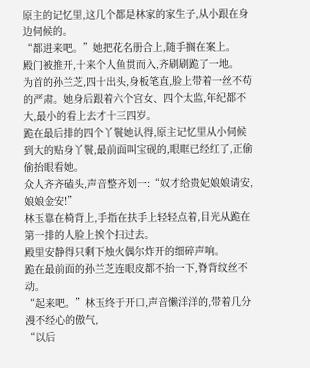原主的记忆里,这几个都是林家的家生子,从小跟在身边伺候的。
“都进来吧。”她把花名册合上,随手搁在案上。
殿门被推开,十来个人鱼贯而入,齐刷刷跪了一地。
为首的孙兰芝,四十出头,身板笔直,脸上带着一丝不苟的严肃。她身后跟着六个宫女、四个太监,年纪都不大,最小的看上去才十三四岁。
跪在最后排的四个丫鬟她认得,原主记忆里从小伺候到大的贴身丫鬟,最前面叫宝砚的,眼眶已经红了,正偷偷抬眼看她。
众人齐齐磕头,声音整齐划一:“奴才给贵妃娘娘请安,娘娘金安!”
林玉靠在椅背上,手指在扶手上轻轻点着,目光从跪在第一排的人脸上挨个扫过去。
殿里安静得只剩下烛火偶尔炸开的细碎声响。
跪在最前面的孙兰芝连眼皮都不抬一下,脊背纹丝不动。
“起来吧。”林玉终于开口,声音懒洋洋的,带着几分漫不经心的傲气,
“以后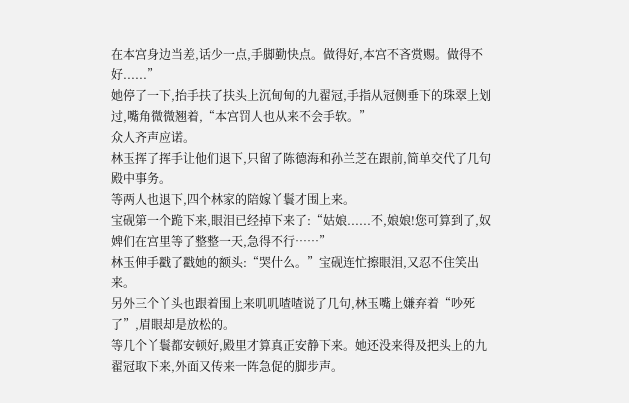在本宫身边当差,话少一点,手脚勤快点。做得好,本宫不吝赏赐。做得不好......”
她停了一下,抬手扶了扶头上沉甸甸的九翟冠,手指从冠侧垂下的珠翠上划过,嘴角微微翘着,“本宫罚人也从来不会手软。”
众人齐声应诺。
林玉挥了挥手让他们退下,只留了陈德海和孙兰芝在跟前,简单交代了几句殿中事务。
等两人也退下,四个林家的陪嫁丫鬟才围上来。
宝砚第一个跪下来,眼泪已经掉下来了:“姑娘......不,娘娘!您可算到了,奴婢们在宫里等了整整一天,急得不行……”
林玉伸手戳了戳她的额头:“哭什么。”宝砚连忙擦眼泪,又忍不住笑出来。
另外三个丫头也跟着围上来叽叽喳喳说了几句,林玉嘴上嫌弃着“吵死了”,眉眼却是放松的。
等几个丫鬟都安顿好,殿里才算真正安静下来。她还没来得及把头上的九翟冠取下来,外面又传来一阵急促的脚步声。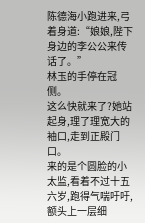陈德海小跑进来,弓着身道:“娘娘,陛下身边的李公公来传话了。”
林玉的手停在冠侧。
这么快就来了?她站起身,理了理宽大的袖口,走到正殿门口。
来的是个圆脸的小太监,看着不过十五六岁,跑得气喘吁吁,额头上一层细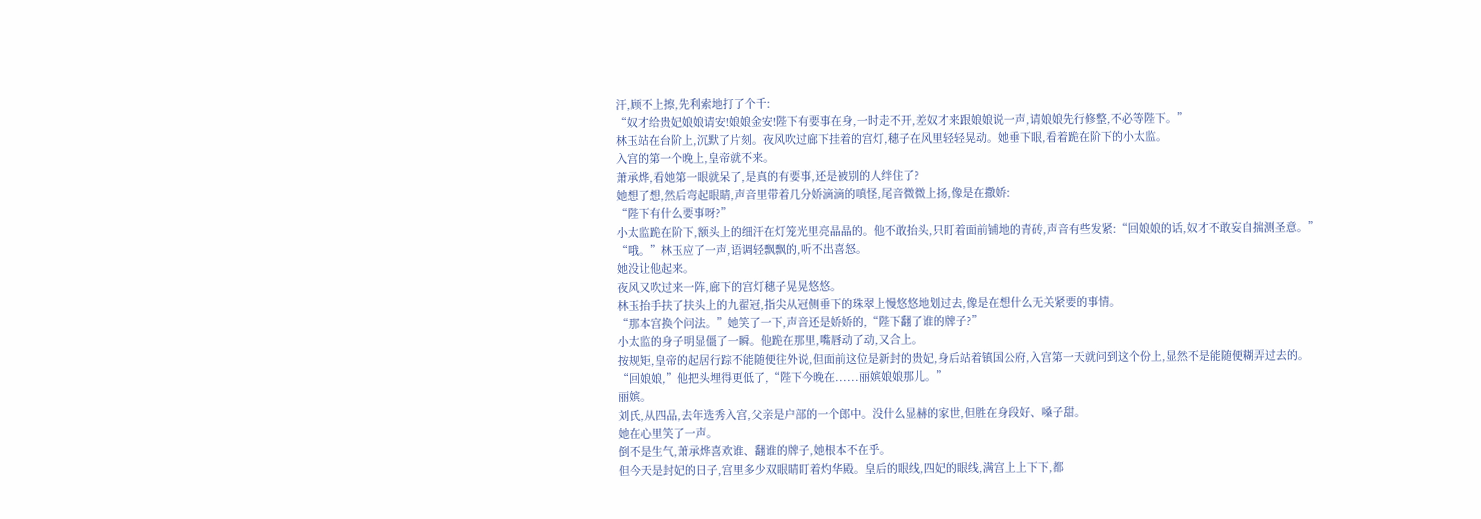汗,顾不上擦,先利索地打了个千:
“奴才给贵妃娘娘请安!娘娘金安!陛下有要事在身,一时走不开,差奴才来跟娘娘说一声,请娘娘先行修整,不必等陛下。”
林玉站在台阶上,沉默了片刻。夜风吹过廊下挂着的宫灯,穗子在风里轻轻晃动。她垂下眼,看着跪在阶下的小太监。
入宫的第一个晚上,皇帝就不来。
萧承烨,看她第一眼就呆了,是真的有要事,还是被别的人绊住了?
她想了想,然后弯起眼睛,声音里带着几分娇滴滴的嗔怪,尾音微微上扬,像是在撒娇:
“陛下有什么要事呀?”
小太监跪在阶下,额头上的细汗在灯笼光里亮晶晶的。他不敢抬头,只盯着面前铺地的青砖,声音有些发紧:“回娘娘的话,奴才不敢妄自揣测圣意。”
“哦。”林玉应了一声,语调轻飘飘的,听不出喜怒。
她没让他起来。
夜风又吹过来一阵,廊下的宫灯穗子晃晃悠悠。
林玉抬手扶了扶头上的九翟冠,指尖从冠侧垂下的珠翠上慢悠悠地划过去,像是在想什么无关紧要的事情。
“那本宫换个问法。”她笑了一下,声音还是娇娇的,“陛下翻了谁的牌子?”
小太监的身子明显僵了一瞬。他跪在那里,嘴唇动了动,又合上。
按规矩,皇帝的起居行踪不能随便往外说,但面前这位是新封的贵妃,身后站着镇国公府,入宫第一天就问到这个份上,显然不是能随便糊弄过去的。
“回娘娘,”他把头埋得更低了,“陛下今晚在......丽嫔娘娘那儿。”
丽嫔。
刘氏,从四品,去年选秀入宫,父亲是户部的一个郎中。没什么显赫的家世,但胜在身段好、嗓子甜。
她在心里笑了一声。
倒不是生气,萧承烨喜欢谁、翻谁的牌子,她根本不在乎。
但今天是封妃的日子,宫里多少双眼睛盯着灼华殿。皇后的眼线,四妃的眼线,满宫上上下下,都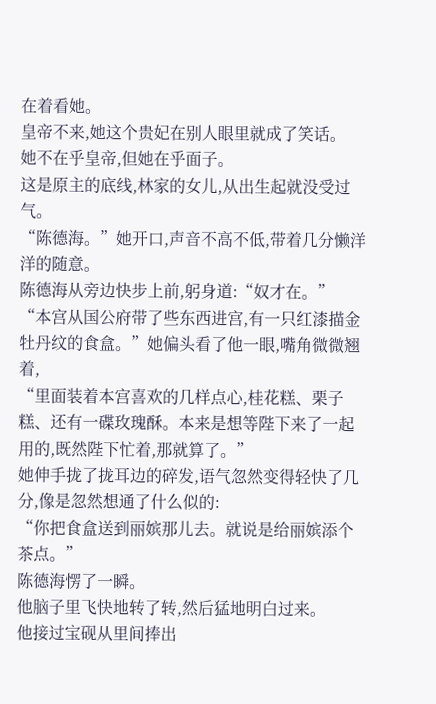在着看她。
皇帝不来,她这个贵妃在别人眼里就成了笑话。
她不在乎皇帝,但她在乎面子。
这是原主的底线,林家的女儿,从出生起就没受过气。
“陈德海。”她开口,声音不高不低,带着几分懒洋洋的随意。
陈德海从旁边快步上前,躬身道:“奴才在。”
“本宫从国公府带了些东西进宫,有一只红漆描金牡丹纹的食盒。”她偏头看了他一眼,嘴角微微翘着,
“里面装着本宫喜欢的几样点心,桂花糕、栗子糕、还有一碟玫瑰酥。本来是想等陛下来了一起用的,既然陛下忙着,那就算了。”
她伸手拢了拢耳边的碎发,语气忽然变得轻快了几分,像是忽然想通了什么似的:
“你把食盒送到丽嫔那儿去。就说是给丽嫔添个茶点。”
陈德海愣了一瞬。
他脑子里飞快地转了转,然后猛地明白过来。
他接过宝砚从里间捧出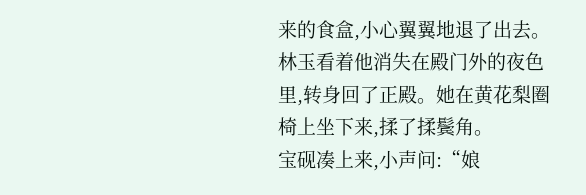来的食盒,小心翼翼地退了出去。
林玉看着他消失在殿门外的夜色里,转身回了正殿。她在黄花梨圈椅上坐下来,揉了揉鬓角。
宝砚凑上来,小声问:“娘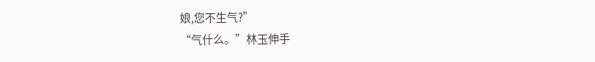娘,您不生气?”
“气什么。”林玉伸手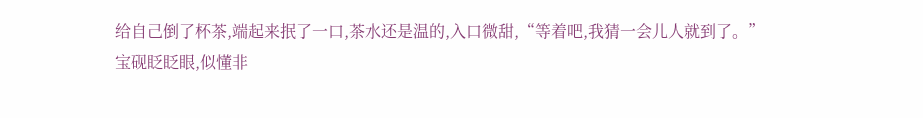给自己倒了杯茶,端起来抿了一口,茶水还是温的,入口微甜,“等着吧,我猜一会儿人就到了。”
宝砚眨眨眼,似懂非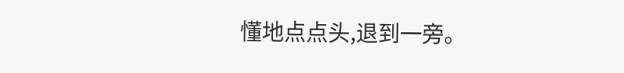懂地点点头,退到一旁。